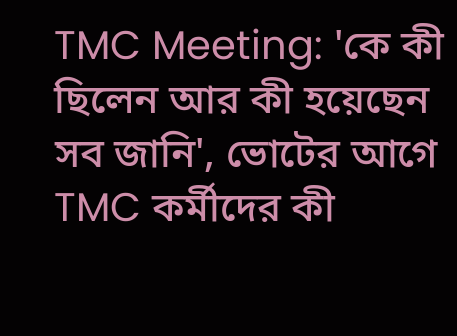TMC Meeting: 'কে কী ছিলেন আর কী হয়েছেন সব জানি', ভোটের আগে TMC কর্মীদের কী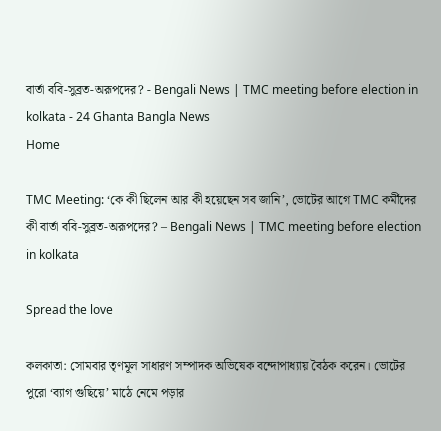বার্তা ববি-সুব্রত-অরূপদের? - Bengali News | TMC meeting before election in kolkata - 24 Ghanta Bangla News
Home

TMC Meeting: ‘কে কী ছিলেন আর কী হয়েছেন সব জানি’, ভোটের আগে TMC কর্মীদের কী বার্তা ববি-সুব্রত-অরূপদের? – Bengali News | TMC meeting before election in kolkata

Spread the love

কলকাতা: সোমবার তৃণমূল সাধারণ সম্পাদক অভিষেক বন্দোপাধ্যায় বৈঠক করেন। ভোটের পুরো ‘ব্যাগ গুছিয়ে’ মাঠে নেমে পড়ার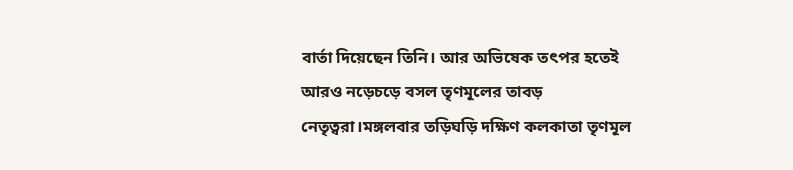বার্তা দিয়েছেন তিনি। আর অভিষেক তৎপর হতেই আরও নড়েচড়ে বসল তৃণমূলের তাবড় নেতৃত্বরা।মঙ্গলবার তড়িঘড়ি দক্ষিণ কলকাতা তৃণমূল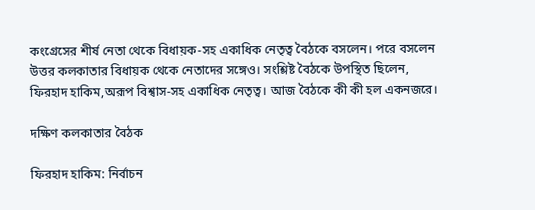কংগ্রেসের শীর্ষ নেতা থেকে বিধায়ক-সহ একাধিক নেতৃত্ব বৈঠকে বসলেন। পরে বসলেন উত্তর কলকাতার বিধায়ক থেকে নেতাদের সঙ্গেও। সংশ্লিষ্ট বৈঠকে উপস্থিত ছিলেন, ফিরহাদ হাকিম,অরূপ বিশ্বাস-সহ একাধিক নেতৃত্ব। আজ বৈঠকে কী কী হল একনজরে।

দক্ষিণ কলকাতার বৈঠক

ফিরহাদ হাকিম: নির্বাচন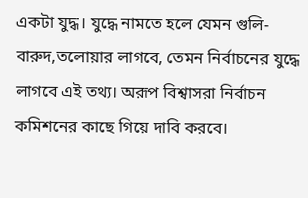একটা যুদ্ধ। যুদ্ধে নামতে হলে যেমন গুলি-বারুদ,তলোয়ার লাগবে, তেমন নির্বাচনের যুদ্ধে লাগবে এই তথ্য। অরূপ বিশ্বাসরা নির্বাচন কমিশনের কাছে গিয়ে দাবি করবে।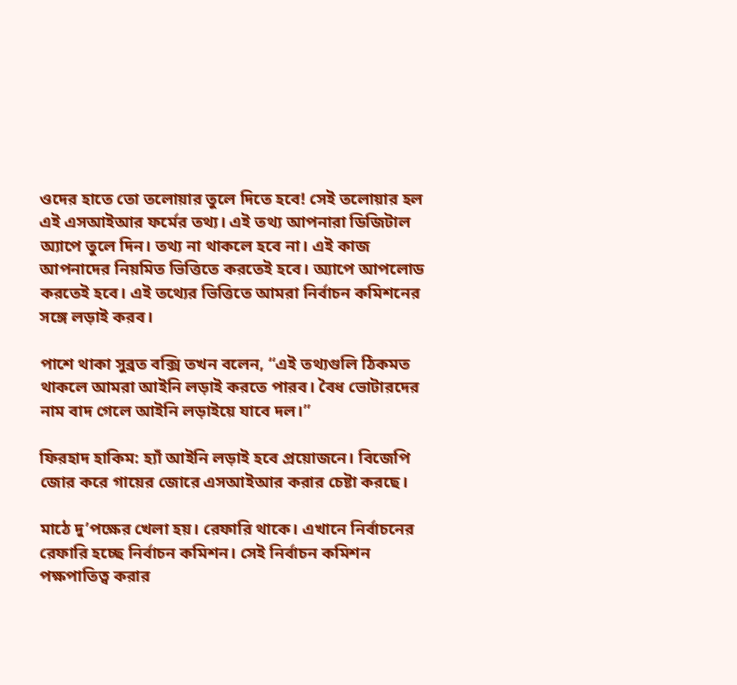ওদের হাতে তো তলোয়ার তুলে দিতে হবে! সেই তলোয়ার হল এই এসআইআর ফর্মের তথ্য। এই তথ্য আপনারা ডিজিটাল অ্যাপে তুলে দিন। তথ্য না থাকলে হবে না। এই কাজ আপনাদের নিয়মিত ভিত্তিতে করতেই হবে। অ্যাপে আপলোড করতেই হবে। এই তথ্যের ভিত্তিতে আমরা নির্বাচন কমিশনের সঙ্গে লড়াই করব।

পাশে থাকা সুব্রত বক্সি তখন বলেন, “এই তথ্যগুলি ঠিকমত থাকলে আমরা আইনি লড়াই করতে পারব। বৈধ ভোটারদের নাম বাদ গেলে আইনি লড়াইয়ে যাবে দল।”

ফিরহাদ হাকিম: হ্যাঁ আইনি লড়াই হবে প্রয়োজনে। বিজেপি জোর করে গায়ের জোরে এসআইআর করার চেষ্টা করছে।

মাঠে দু’পক্ষের খেলা হয়। রেফারি থাকে। এখানে নির্বাচনের রেফারি হচ্ছে নির্বাচন কমিশন। সেই নির্বাচন কমিশন পক্ষপাতিত্ব করার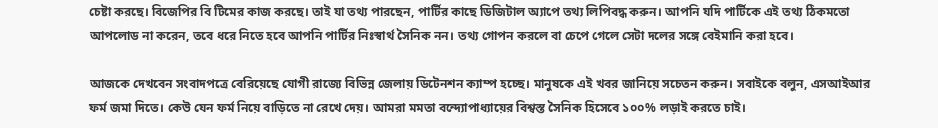চেষ্টা করছে। বিজেপির বি টিমের কাজ করছে। তাই যা তথ্য পারছেন, পার্টির কাছে ডিজিটাল অ্যাপে তথ্য লিপিবদ্ধ করুন। আপনি যদি পার্টিকে এই তথ্য ঠিকমতো আপলোড না করেন, তবে ধরে নিতে হবে আপনি পার্টির নিঃস্বার্থ সৈনিক নন। তথ্য গোপন করলে বা চেপে গেলে সেটা দলের সঙ্গে বেইমানি করা হবে।

আজকে দেখবেন সংবাদপত্রে বেরিয়েছে যোগী রাজ্যে বিভিন্ন জেলায় ডিটেনশন ক্যাম্প হচ্ছে। মানুষকে এই খবর জানিয়ে সচেতন করুন। সবাইকে বলুন, এসআইআর ফর্ম জমা দিতে। কেউ যেন ফর্ম নিয়ে বাড়িতে না রেখে দেয়। আমরা মমতা বন্দ্যোপাধ্যায়ের বিশ্বস্ত সৈনিক হিসেবে ১০০% লড়াই করতে চাই।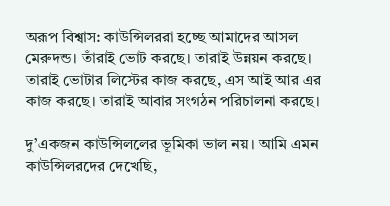অরূপ বিশ্বাস: কাউন্সিলররা হচ্ছে আমাদের আসল মেরুদন্ড। তাঁরাই ভোট করছে। তারাই উন্নয়ন করছে। তারাই ভোটার লিস্টের কাজ করছে, এস আই আর এর কাজ করছে। তারাই আবার সংগঠন পরিচালনা করছে।

দু’একজন কাউন্সিললের ভূমিকা ভাল নয়। আমি এমন কাউন্সিলরদের দেখেছি,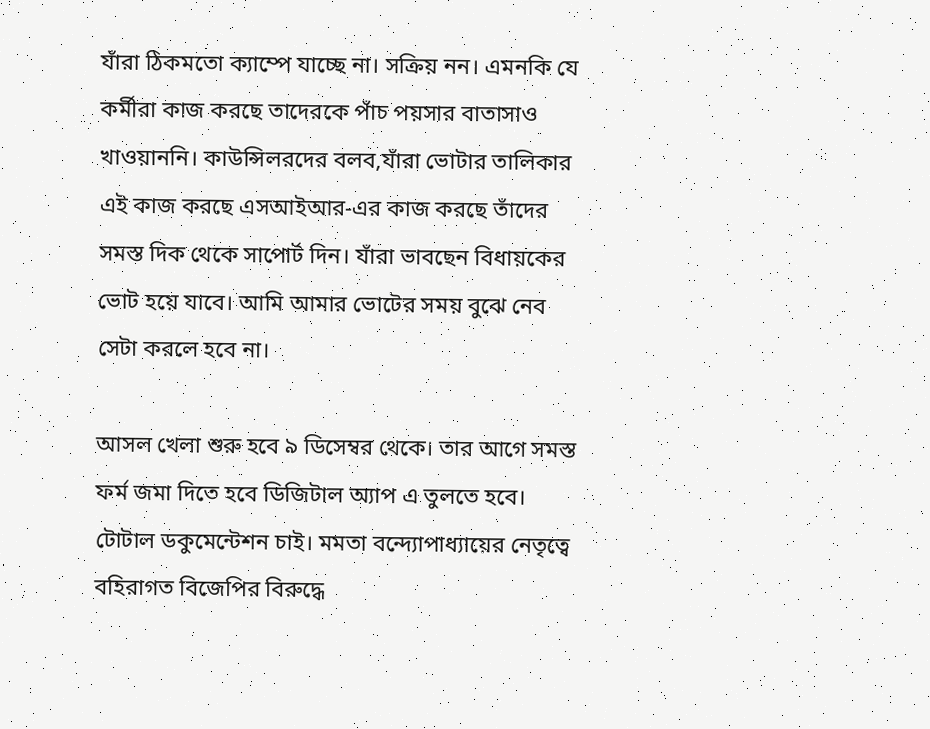যাঁরা ঠিকমতো ক্যাম্পে যাচ্ছে না। সক্রিয় নন। এমনকি যে কর্মীরা কাজ করছে তাদেরকে পাঁচ পয়সার বাতাসাও খাওয়াননি। কাউন্সিলরদের বলব,যাঁরা ভোটার তালিকার এই কাজ করছে এসআইআর-এর কাজ করছে তাঁদের সমস্ত দিক থেকে সাপোর্ট দিন। যাঁরা ভাবছেন বিধায়কের ভোট হয়ে যাবে। আমি আমার ভোটের সময় বুঝে নেব সেটা করলে হবে না।

আসল খেলা শুরু হবে ৯ ডিসেম্বর থেকে। তার আগে সমস্ত ফর্ম জমা দিতে হবে ডিজিটাল অ্যাপ এ তুলতে হবে। টোটাল ডকুমেন্টেশন চাই। মমতা বন্দ্যোপাধ্যায়ের নেতৃত্বে বহিরাগত বিজেপির বিরুদ্ধে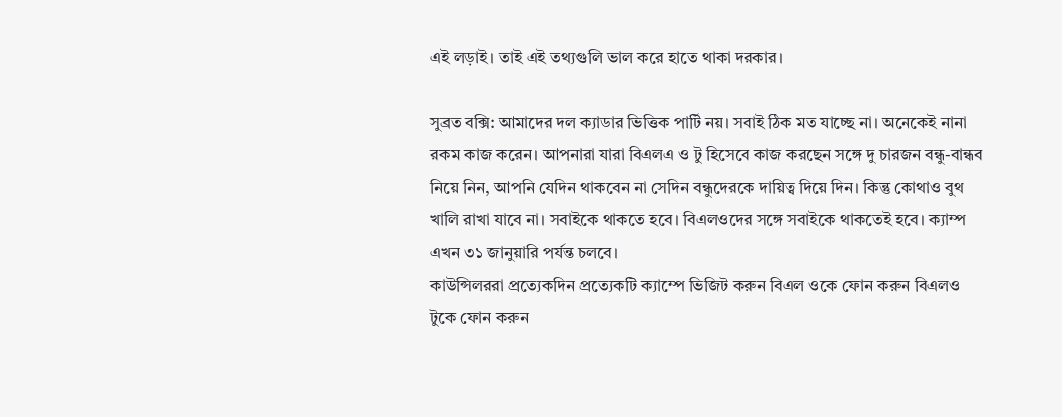এই লড়াই। তাই এই তথ্যগুলি ভাল করে হাতে থাকা দরকার।

সুব্রত বক্সি: আমাদের দল ক্যাডার ভিত্তিক পার্টি নয়। সবাই ঠিক মত যাচ্ছে না। অনেকেই নানা রকম কাজ করেন। আপনারা যারা বিএলএ ও টু হিসেবে কাজ করছেন সঙ্গে দু চারজন বন্ধু-বান্ধব নিয়ে নিন, আপনি যেদিন থাকবেন না সেদিন বন্ধুদেরকে দায়িত্ব দিয়ে দিন। কিন্তু কোথাও বুথ খালি রাখা যাবে না। সবাইকে থাকতে হবে। বিএলওদের সঙ্গে সবাইকে থাকতেই হবে। ক্যাম্প এখন ৩১ জানুয়ারি পর্যন্ত চলবে।
কাউন্সিলররা প্রত্যেকদিন প্রত্যেকটি ক্যাম্পে ভিজিট করুন বিএল ওকে ফোন করুন বিএলও টুকে ফোন করুন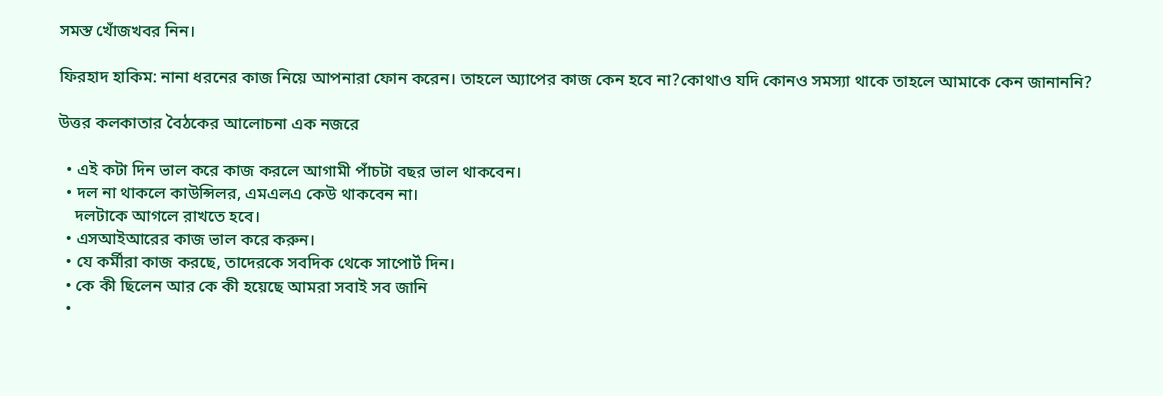সমস্ত খোঁজখবর নিন।

ফিরহাদ হাকিম: নানা ধরনের কাজ নিয়ে আপনারা ফোন করেন। তাহলে অ্যাপের কাজ কেন হবে না?কোথাও যদি কোনও সমস্যা থাকে তাহলে আমাকে কেন জানাননি?

উত্তর কলকাতার বৈঠকের আলোচনা এক নজরে

  • এই কটা দিন ভাল করে কাজ করলে আগামী পাঁচটা বছর ভাল থাকবেন।
  • দল না থাকলে কাউন্সিলর, এমএলএ কেউ থাকবেন না।
    দলটাকে আগলে রাখতে হবে।
  • এসআইআরের কাজ ভাল করে করুন।
  • যে কর্মীরা কাজ করছে, তাদেরকে সবদিক থেকে সাপোর্ট দিন।
  • কে কী ছিলেন আর কে কী হয়েছে আমরা সবাই সব জানি
  •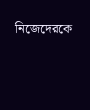নিজেদেরকে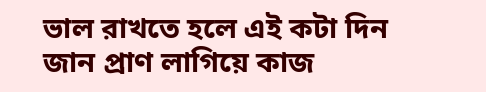ভাল রাখতে হলে এই কটা দিন জান প্রাণ লাগিয়ে কাজ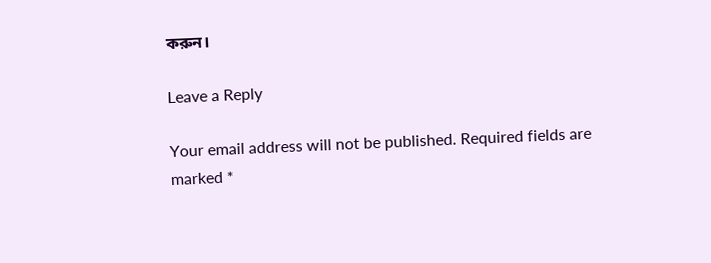করুন।

Leave a Reply

Your email address will not be published. Required fields are marked *